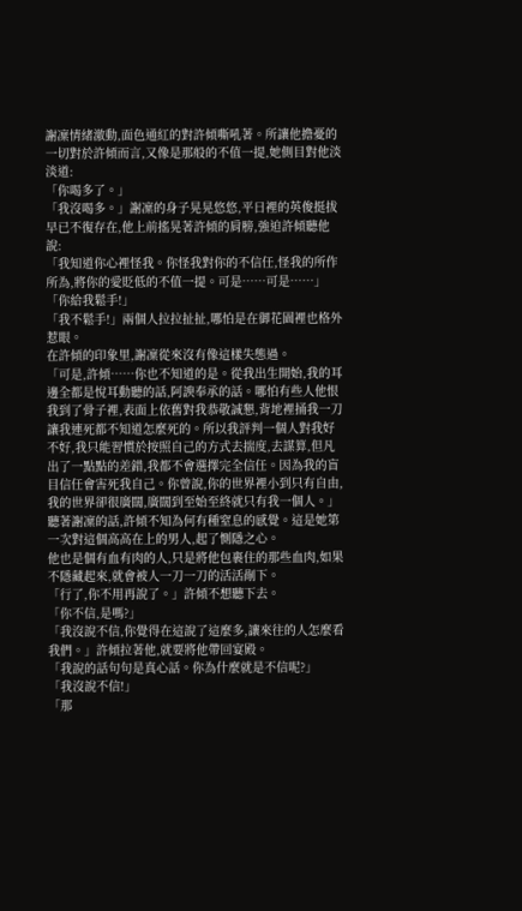謝凜情緒激動,面色通紅的對許傾嘶吼著。所讓他擔憂的一切對於許傾而言,又像是那般的不值一提,她側目對他淡淡道:
「你喝多了。」
「我沒喝多。」謝凜的身子晃晃悠悠,平日裡的英俊挺拔早已不復存在,他上前搖晃著許傾的肩膀,強迫許傾聽他說:
「我知道你心裡怪我。你怪我對你的不信任,怪我的所作所為,將你的愛貶低的不值一提。可是……可是……」
「你給我鬆手!」
「我不鬆手!」兩個人拉拉扯扯,哪怕是在御花園裡也格外惹眼。
在許傾的印象里,謝凜從來沒有像這樣失態過。
「可是,許傾……你也不知道的是。從我出生開始,我的耳邊全都是悅耳動聽的話,阿諛奉承的話。哪怕有些人他恨我到了骨子裡,表面上依舊對我恭敬誠懇,背地裡捅我一刀讓我連死都不知道怎麼死的。所以我評判一個人對我好不好,我只能習慣於按照自己的方式去揣度,去謀算,但凡出了一點點的差錯,我都不會選擇完全信任。因為我的盲目信任會害死我自己。你曾說,你的世界裡小到只有自由,我的世界卻很廣闊,廣闊到至始至終就只有我一個人。」
聽著謝凜的話,許傾不知為何有種窒息的感覺。這是她第一次對這個高高在上的男人,起了惻隱之心。
他也是個有血有肉的人,只是將他包裹住的那些血肉,如果不隱藏起來,就會被人一刀一刀的活活剮下。
「行了,你不用再說了。」許傾不想聽下去。
「你不信,是嗎?」
「我沒說不信,你覺得在這說了這麼多,讓來往的人怎麼看我們。」許傾拉著他,就要將他帶回宴殿。
「我說的話句句是真心話。你為什麼就是不信呢?」
「我沒說不信!」
「那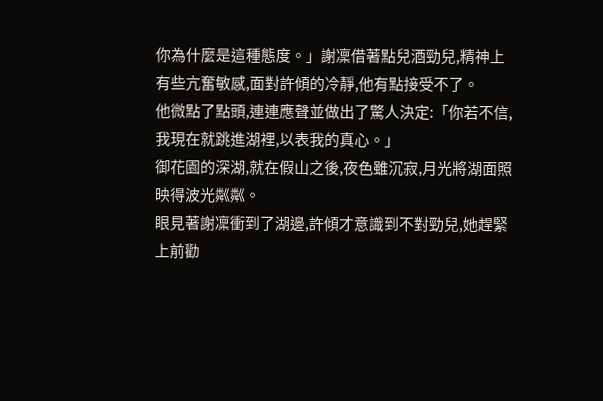你為什麼是這種態度。」謝凜借著點兒酒勁兒,精神上有些亢奮敏感,面對許傾的冷靜,他有點接受不了。
他微點了點頭,連連應聲並做出了驚人決定:「你若不信,我現在就跳進湖裡,以表我的真心。」
御花園的深湖,就在假山之後,夜色雖沉寂,月光將湖面照映得波光粼粼。
眼見著謝凜衝到了湖邊,許傾才意識到不對勁兒,她趕緊上前勸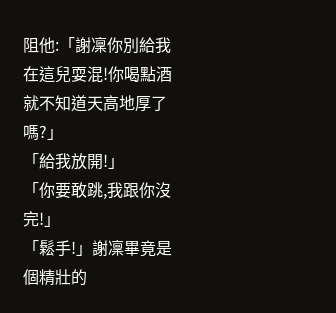阻他:「謝凜你別給我在這兒耍混!你喝點酒就不知道天高地厚了嗎?」
「給我放開!」
「你要敢跳,我跟你沒完!」
「鬆手!」謝凜畢竟是個精壯的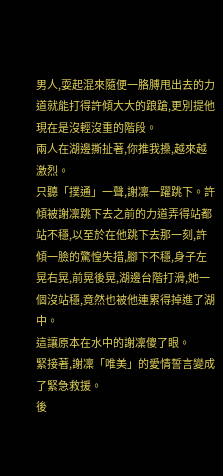男人,耍起混來隨便一胳膊甩出去的力道就能打得許傾大大的踉蹌,更別提他現在是沒輕沒重的階段。
兩人在湖邊撕扯著,你推我搡,越來越激烈。
只聽「撲通」一聲,謝凜一躍跳下。許傾被謝凜跳下去之前的力道弄得站都站不穩,以至於在他跳下去那一刻,許傾一臉的驚惶失措,腳下不穩,身子左晃右晃,前晃後晃,湖邊台階打滑,她一個沒站穩,竟然也被他連累得掉進了湖中。
這讓原本在水中的謝凜傻了眼。
緊接著,謝凜「唯美」的愛情誓言變成了緊急救援。
後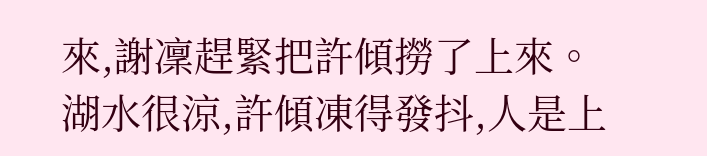來,謝凜趕緊把許傾撈了上來。
湖水很涼,許傾凍得發抖,人是上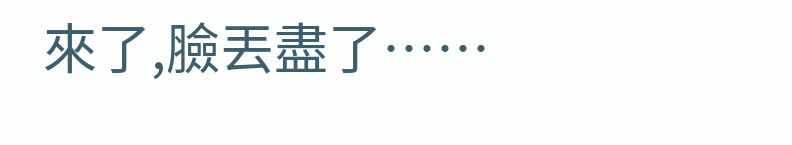來了,臉丟盡了……